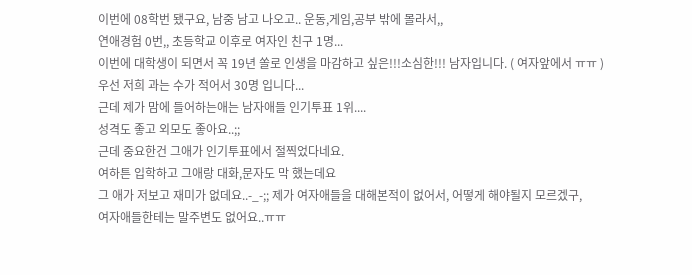이번에 08학번 됐구요, 남중 남고 나오고.. 운동,게임,공부 밖에 몰라서,,
연애경험 0번,, 초등학교 이후로 여자인 친구 1명...
이번에 대학생이 되면서 꼭 19년 쏠로 인생을 마감하고 싶은!!!소심한!!! 남자입니다. ( 여자앞에서 ㅠㅠ )
우선 저희 과는 수가 적어서 30명 입니다...
근데 제가 맘에 들어하는애는 남자애들 인기투표 1위....
성격도 좋고 외모도 좋아요..;;
근데 중요한건 그애가 인기투표에서 절찍었다네요.
여하튼 입학하고 그애랑 대화,문자도 막 했는데요
그 애가 저보고 재미가 없데요..-_-;; 제가 여자애들을 대해본적이 없어서, 어떻게 해야될지 모르겠구,
여자애들한테는 말주변도 없어요..ㅠㅠ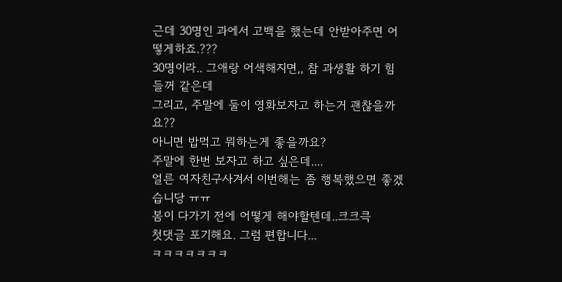근데 30명인 과에서 고백을 했는데 안받아주면 어떻게하죠.???
30명이라.. 그애랑 어색해지면,, 참 과생활 하기 힘들꺼 같은데
그리고, 주말에 둘이 영화보자고 하는거 괜찮을까요??
아니면 밥먹고 뭐하는게 좋을까요?
주말에 한번 보자고 하고 싶은데....
얼른 여자친구사겨서 이번해는 좀 행복했으면 좋겠습니당 ㅠㅠ
봄이 다가기 전에 어떻게 해야할텐데..크크큭
첫댓글 포기해요. 그럼 편합니다...
ㅋㅋㅋㅋㅋㅋㅋ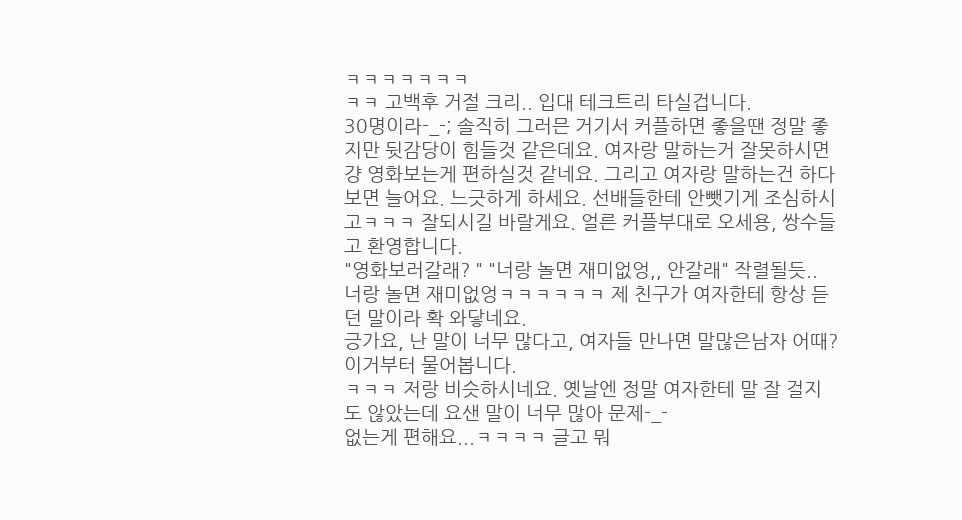ㅋㅋㅋㅋㅋㅋㅋ
ㅋㅋ 고백후 거절 크리.. 입대 테크트리 타실겁니다.
30명이라-_-; 솔직히 그러믄 거기서 커플하면 좋을땐 정말 좋지만 뒷감당이 힘들것 같은데요. 여자랑 말하는거 잘못하시면 걍 영화보는게 편하실것 같네요. 그리고 여자랑 말하는건 하다보면 늘어요. 느긋하게 하세요. 선배들한테 안뺏기게 조심하시고ㅋㅋㅋ 잘되시길 바랄게요. 얼른 커플부대로 오세용, 쌍수들고 환영합니다.
"영화보러갈래? " "너랑 놀면 재미없엉,, 안갈래" 작렬될듯..
너랑 놀면 재미없엉ㅋㅋㅋㅋㅋㅋ 제 친구가 여자한테 항상 듣던 말이라 확 와닿네요.
긍가요, 난 말이 너무 많다고, 여자들 만나면 말많은남자 어때? 이거부터 물어봅니다.
ㅋㅋㅋ 저랑 비슷하시네요. 옛날엔 정말 여자한테 말 잘 걸지도 않았는데 요샌 말이 너무 많아 문제-_-
없는게 편해요...ㅋㅋㅋㅋ 글고 뭐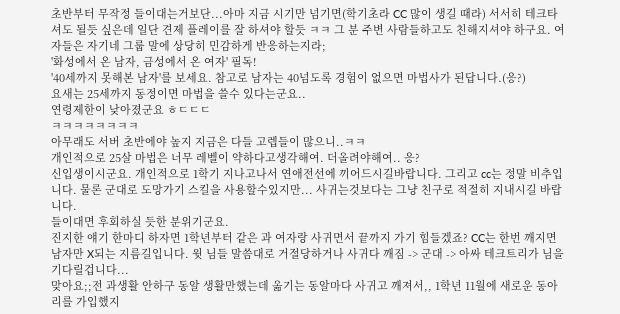초반부터 무작정 들이대는거보단...아마 지금 시기만 넘기면(학기초라 CC 많이 생길 때라) 서서히 테크타셔도 될듯 싶은데 일단 견제 플레이를 잘 하셔야 할듯 ㅋㅋ 그 분 주변 사람들하고도 친해지셔야 하구요. 여자들은 자기네 그룹 말에 상당히 민감하게 반응하는지라;
'화성에서 온 남자, 금성에서 온 여자' 필독!
'40세까지 못해본 남자'를 보세요. 참고로 남자는 40넘도록 경험이 없으면 마법사가 된답니다.(응?)
요새는 25세까지 동정이면 마법을 쓸수 있다는군요..
연령제한이 낮아졌군요 ㅎㄷㄷㄷ
ㅋㅋㅋㅋㅋㅋㅋㅋ
아무래도 서버 초반에야 높지 지금은 다들 고렙들이 많으니..ㅋㅋ
개인적으로 25살 마법은 너무 레벨이 약하다고생각해여. 더올려야해여.. 응?
신입생이시군요. 개인적으로 1학기 지나고나서 연애전선에 끼어드시길바랍니다. 그리고 cc는 정말 비추입니다. 물론 군대로 도망가기 스킬을 사용할수있지만... 사귀는것보다는 그냥 친구로 적절히 지내시길 바랍니다.
들이대면 후회하실 듯한 분위기군요.
진지한 얘기 한마디 하자면 1학년부터 같은 과 여자랑 사귀면서 끝까지 가기 힘들겠죠? CC는 한번 깨지면 남자만 X되는 지름길입니다. 윗 님들 말씀대로 거절당하거나 사귀다 깨짐 -> 군대 -> 아싸 테크트리가 님을 기다릴겁니다...
맞아요;;전 과생활 안하구 동알 생활만했는데 옮기는 동알마다 사귀고 깨져서,, 1학년 11월에 새로운 동아리를 가입했지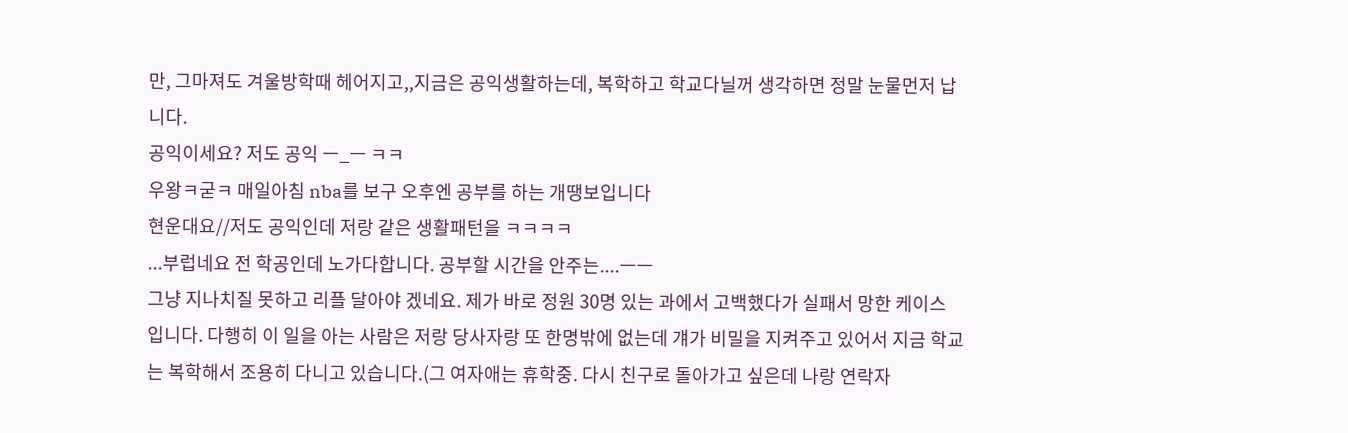만, 그마져도 겨울방학때 헤어지고,,지금은 공익생활하는데, 복학하고 학교다닐꺼 생각하면 정말 눈물먼저 납니다.
공익이세요? 저도 공익 ㅡ_ㅡ ㅋㅋ
우왕ㅋ굳ㅋ 매일아침 nba를 보구 오후엔 공부를 하는 개땡보입니다
현운대요//저도 공익인데 저랑 같은 생활패턴을 ㅋㅋㅋㅋ
...부럽네요 전 학공인데 노가다합니다. 공부할 시간을 안주는....ㅡㅡ
그냥 지나치질 못하고 리플 달아야 겠네요. 제가 바로 정원 30명 있는 과에서 고백했다가 실패서 망한 케이스 입니다. 다행히 이 일을 아는 사람은 저랑 당사자랑 또 한명밖에 없는데 걔가 비밀을 지켜주고 있어서 지금 학교는 복학해서 조용히 다니고 있습니다.(그 여자애는 휴학중. 다시 친구로 돌아가고 싶은데 나랑 연락자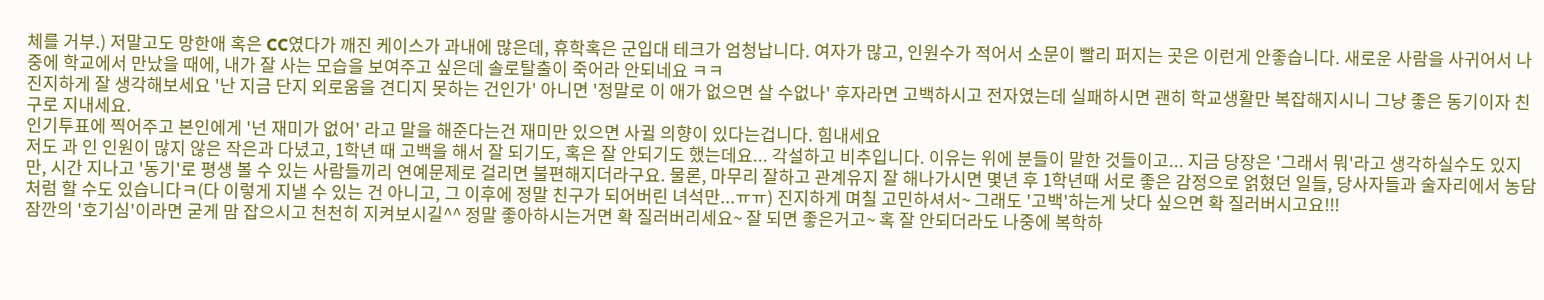체를 거부.) 저말고도 망한애 혹은 CC였다가 깨진 케이스가 과내에 많은데, 휴학혹은 군입대 테크가 엄청납니다. 여자가 많고, 인원수가 적어서 소문이 빨리 퍼지는 곳은 이런게 안좋습니다. 새로운 사람을 사귀어서 나중에 학교에서 만났을 때에, 내가 잘 사는 모습을 보여주고 싶은데 솔로탈출이 죽어라 안되네요 ㅋㅋ
진지하게 잘 생각해보세요 '난 지금 단지 외로움을 견디지 못하는 건인가' 아니면 '정말로 이 애가 없으면 살 수없나' 후자라면 고백하시고 전자였는데 실패하시면 괜히 학교생활만 복잡해지시니 그냥 좋은 동기이자 친구로 지내세요.
인기투표에 찍어주고 본인에게 '넌 재미가 없어' 라고 말을 해준다는건 재미만 있으면 사귈 의향이 있다는겁니다. 힘내세요
저도 과 인 인원이 많지 않은 작은과 다녔고, 1학년 때 고백을 해서 잘 되기도, 혹은 잘 안되기도 했는데요... 각설하고 비추입니다. 이유는 위에 분들이 말한 것들이고... 지금 당장은 '그래서 뭐'라고 생각하실수도 있지만, 시간 지나고 '동기'로 평생 볼 수 있는 사람들끼리 연예문제로 걸리면 불편해지더라구요. 물론, 마무리 잘하고 관계유지 잘 해나가시면 몇년 후 1학년때 서로 좋은 감정으로 얽혔던 일들, 당사자들과 술자리에서 농담처럼 할 수도 있습니다ㅋ(다 이렇게 지낼 수 있는 건 아니고, 그 이후에 정말 친구가 되어버린 녀석만...ㅠㅠ) 진지하게 며칠 고민하셔서~ 그래도 '고백'하는게 낫다 싶으면 확 질러버시고요!!!
잠깐의 '호기심'이라면 굳게 맘 잡으시고 천천히 지켜보시길^^ 정말 좋아하시는거면 확 질러버리세요~ 잘 되면 좋은거고~ 혹 잘 안되더라도 나중에 복학하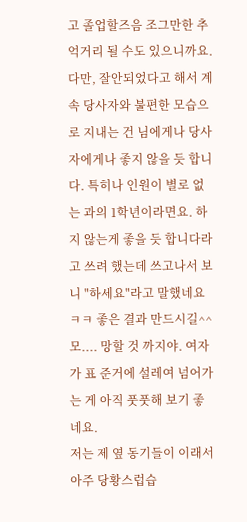고 졸업할즈음 조그만한 추억거리 될 수도 있으니까요. 다만, 잘안되었다고 해서 계속 당사자와 불편한 모습으로 지내는 건 님에게나 당사자에게나 좋지 않을 듯 합니다. 특히나 인원이 별로 없는 과의 1학년이라면요. 하지 않는게 좋을 듯 합니다라고 쓰려 했는데 쓰고나서 보니 "하세요"라고 말했네요ㅋㅋ 좋은 결과 만드시길^^
모.... 망할 것 까지야. 여자가 표 준거에 설레여 넘어가는 게 아직 풋풋해 보기 좋네요.
저는 제 옆 동기들이 이래서 아주 당황스럽습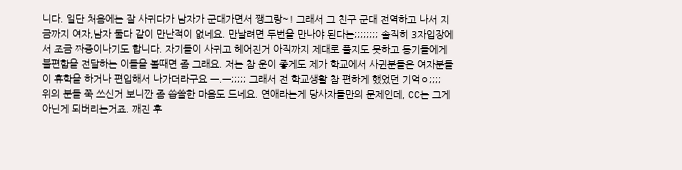니다. 일단 처음에는 잘 사귀다가 남자가 군대가면서 쨍그랑~! 그래서 그 친구 군대 전역하고 나서 지금까지 여자,남자 둘다 같이 만난적이 없네요. 만날려면 두번을 만나야 된다는;;;;;;;; 솔직히 3자입장에서 조금 짜증이나기도 합니다. 자기들이 사귀고 헤어진거 아직까지 제대로 풀지도 못하고 동기들에게 불편함을 전달하는 이들을 볼때면 좀 그래요. 저는 참 운이 좋게도 제가 학교에서 사귄분들은 여자분들이 휴학을 하거나 편입해서 나가더라구요 ㅡ.ㅡ;;;;; 그래서 전 학교생활 참 편하게 했었던 기억ㅇ;;;;
위의 분들 쭉 쓰신거 보니깐 좀 씁쓸한 마음도 드네요. 연애라는게 당사자들만의 문제인데, CC는 그게 아닌게 되버리는거죠. 깨진 후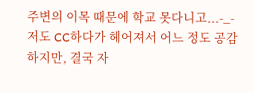주변의 이목 때문에 학교 못다니고...-_- 저도 CC하다가 헤어져서 어느 정도 공감하지만, 결국 자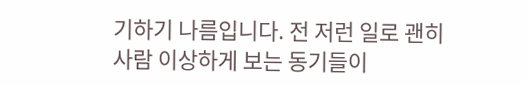기하기 나름입니다. 전 저런 일로 괜히 사람 이상하게 보는 동기들이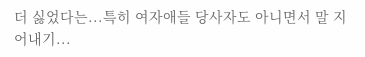더 싫었다는...특히 여자애들 당사자도 아니면서 말 지어내기...